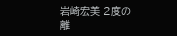岩崎宏美 2度の離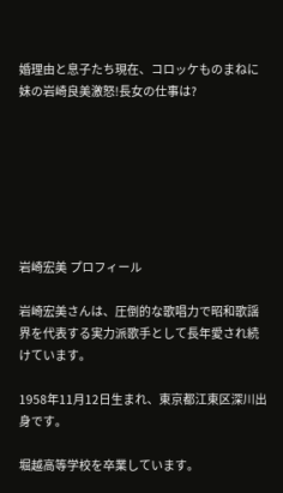婚理由と息子たち現在、コロッケものまねに妹の岩崎良美激怒!長女の仕事は?







岩崎宏美 プロフィール

岩崎宏美さんは、圧倒的な歌唱力で昭和歌謡界を代表する実力派歌手として長年愛され続けています。

1958年11月12日生まれ、東京都江東区深川出身です。

堀越高等学校を卒業しています。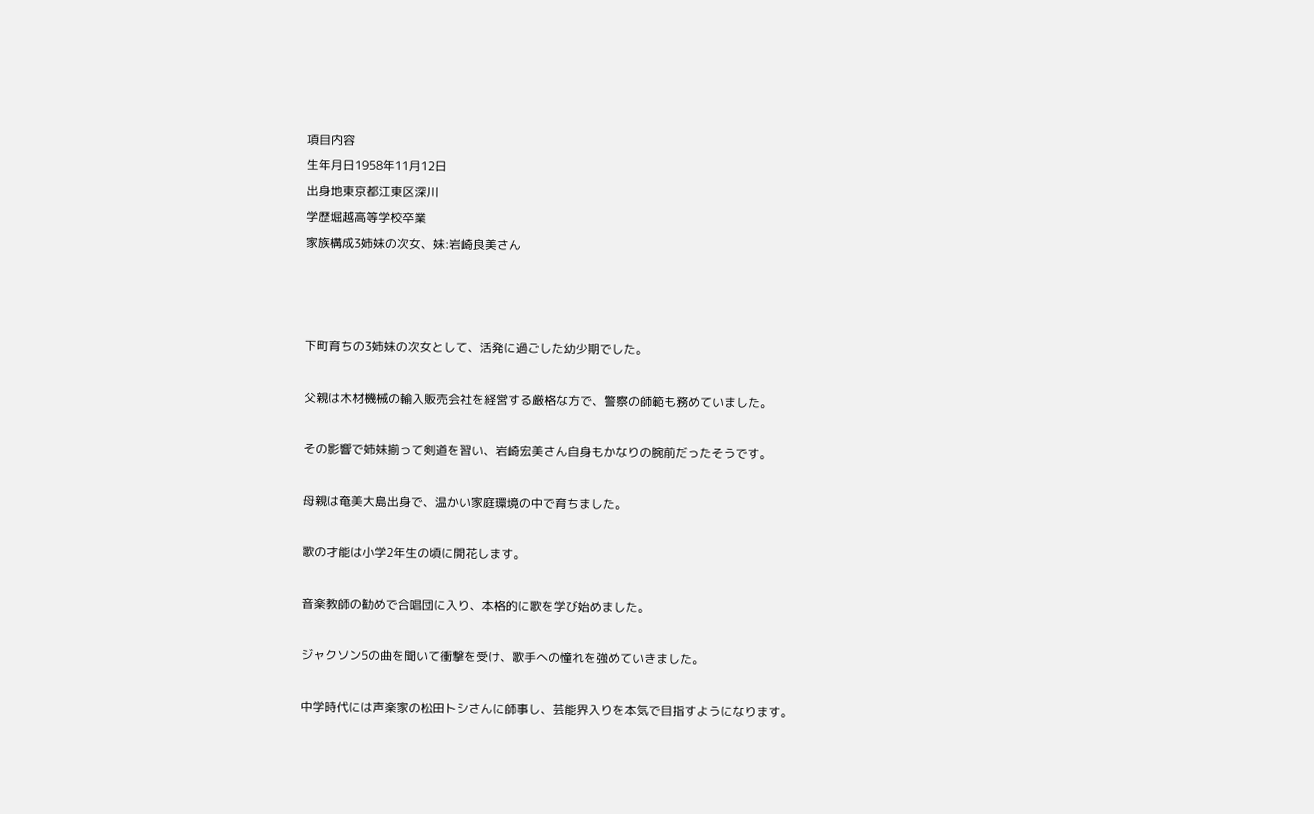項目内容
生年月日1958年11月12日
出身地東京都江東区深川
学歴堀越高等学校卒業
家族構成3姉妹の次女、妹:岩崎良美さん



下町育ちの3姉妹の次女として、活発に過ごした幼少期でした。

父親は木材機械の輸入販売会社を経営する厳格な方で、警察の師範も務めていました。

その影響で姉妹揃って剣道を習い、岩崎宏美さん自身もかなりの腕前だったそうです。

母親は奄美大島出身で、温かい家庭環境の中で育ちました。

歌の才能は小学2年生の頃に開花します。

音楽教師の勧めで合唱団に入り、本格的に歌を学び始めました。

ジャクソン5の曲を聞いて衝撃を受け、歌手への憧れを強めていきました。

中学時代には声楽家の松田トシさんに師事し、芸能界入りを本気で目指すようになります。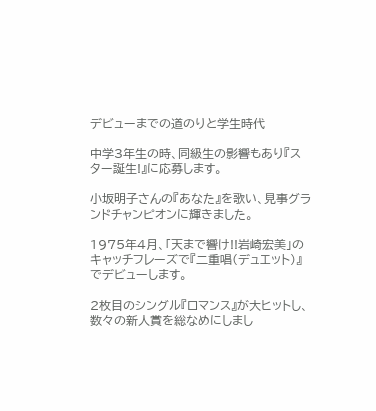デビューまでの道のりと学生時代

中学3年生の時、同級生の影響もあり『スター誕生!』に応募します。

小坂明子さんの『あなた』を歌い、見事グランドチャンピオンに輝きました。

1975年4月、「天まで響け!!岩崎宏美」のキャッチフレーズで『二重唱(デュエット)』でデビューします。

2枚目のシングル『ロマンス』が大ヒットし、数々の新人賞を総なめにしまし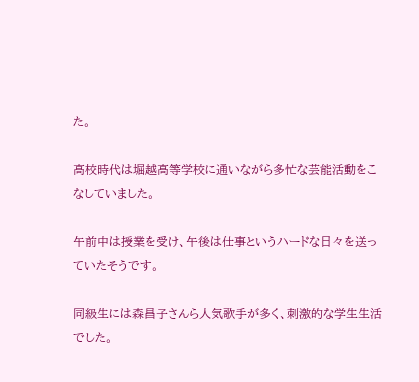た。

高校時代は堀越高等学校に通いながら多忙な芸能活動をこなしていました。

午前中は授業を受け、午後は仕事というハードな日々を送っていたそうです。

同級生には森昌子さんら人気歌手が多く、刺激的な学生生活でした。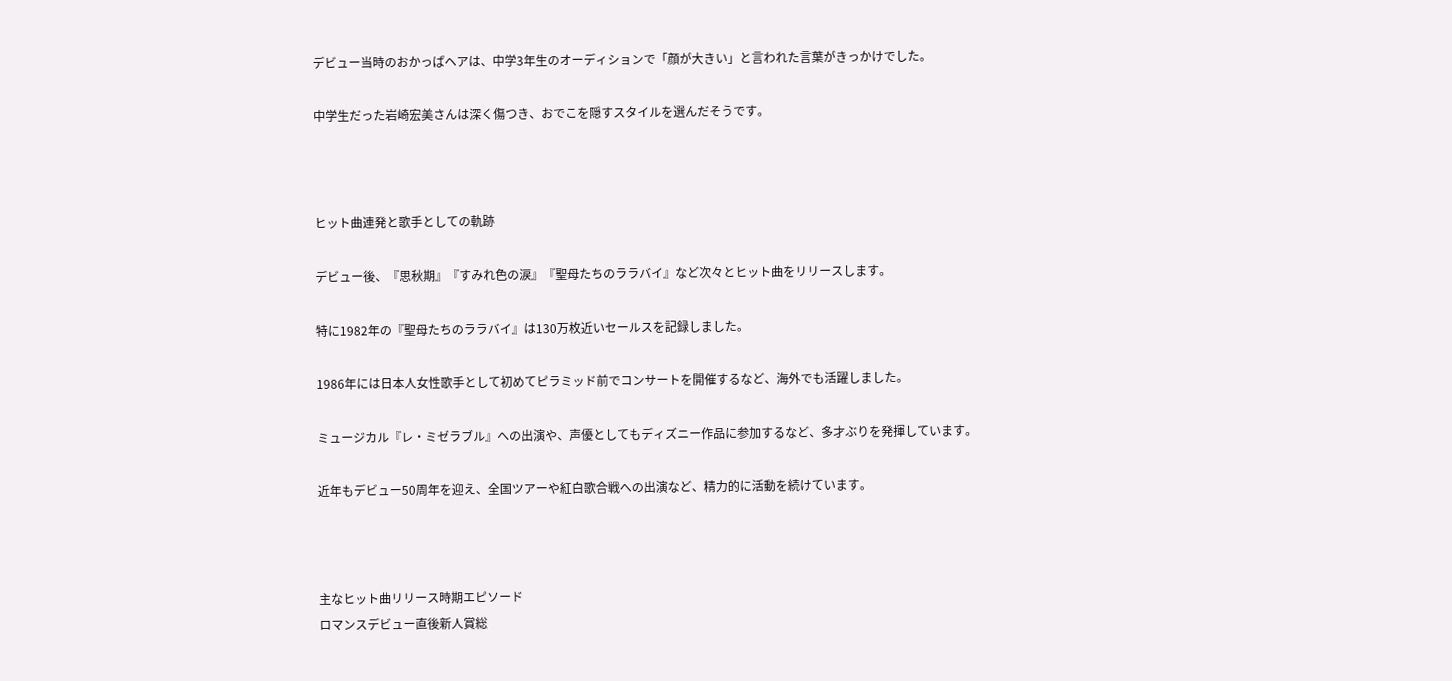デビュー当時のおかっぱヘアは、中学3年生のオーディションで「顔が大きい」と言われた言葉がきっかけでした。

中学生だった岩崎宏美さんは深く傷つき、おでこを隠すスタイルを選んだそうです。



ヒット曲連発と歌手としての軌跡

デビュー後、『思秋期』『すみれ色の涙』『聖母たちのララバイ』など次々とヒット曲をリリースします。

特に1982年の『聖母たちのララバイ』は130万枚近いセールスを記録しました。

1986年には日本人女性歌手として初めてピラミッド前でコンサートを開催するなど、海外でも活躍しました。

ミュージカル『レ・ミゼラブル』への出演や、声優としてもディズニー作品に参加するなど、多才ぶりを発揮しています。

近年もデビュー50周年を迎え、全国ツアーや紅白歌合戦への出演など、精力的に活動を続けています。



主なヒット曲リリース時期エピソード
ロマンスデビュー直後新人賞総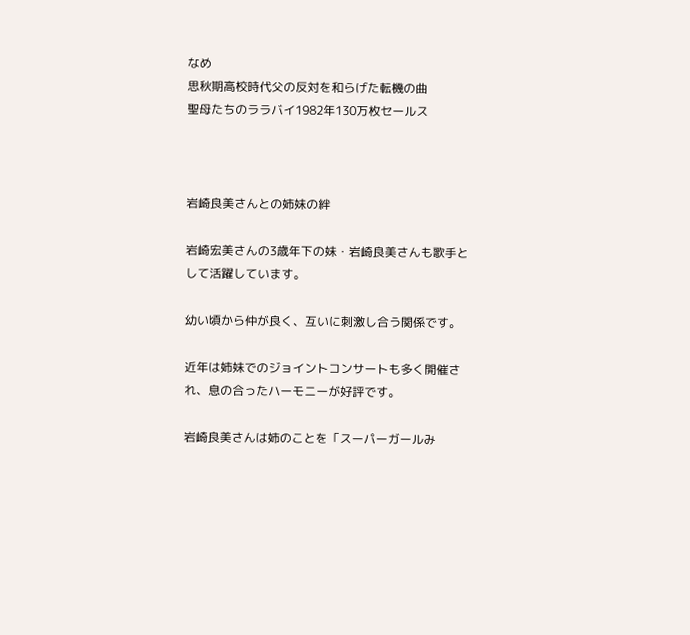なめ
思秋期高校時代父の反対を和らげた転機の曲
聖母たちのララバイ1982年130万枚セールス



岩崎良美さんとの姉妹の絆

岩崎宏美さんの3歳年下の妹・岩崎良美さんも歌手として活躍しています。

幼い頃から仲が良く、互いに刺激し合う関係です。

近年は姉妹でのジョイントコンサートも多く開催され、息の合ったハーモニーが好評です。

岩崎良美さんは姉のことを「スーパーガールみ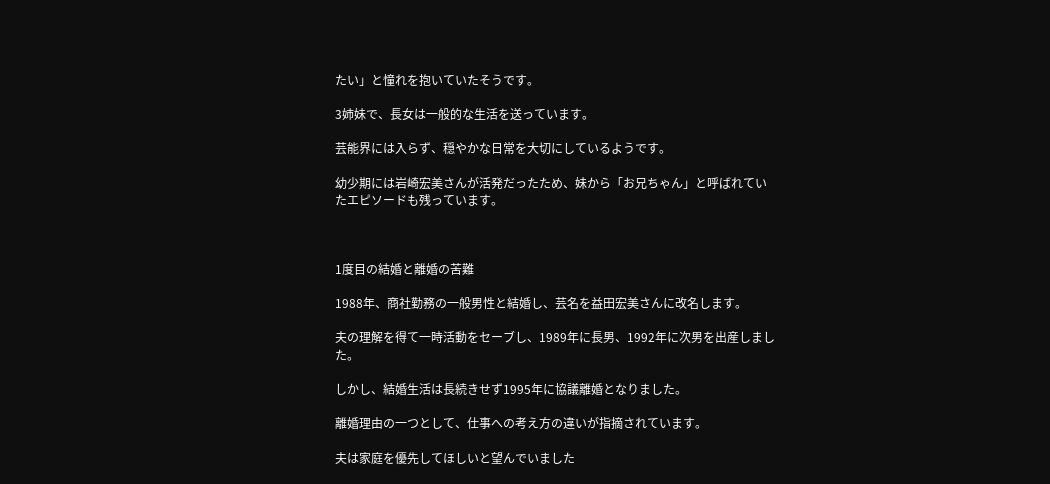たい」と憧れを抱いていたそうです。

3姉妹で、長女は一般的な生活を送っています。

芸能界には入らず、穏やかな日常を大切にしているようです。

幼少期には岩崎宏美さんが活発だったため、妹から「お兄ちゃん」と呼ばれていたエピソードも残っています。



1度目の結婚と離婚の苦難

1988年、商社勤務の一般男性と結婚し、芸名を益田宏美さんに改名します。

夫の理解を得て一時活動をセーブし、1989年に長男、1992年に次男を出産しました。

しかし、結婚生活は長続きせず1995年に協議離婚となりました。

離婚理由の一つとして、仕事への考え方の違いが指摘されています。

夫は家庭を優先してほしいと望んでいました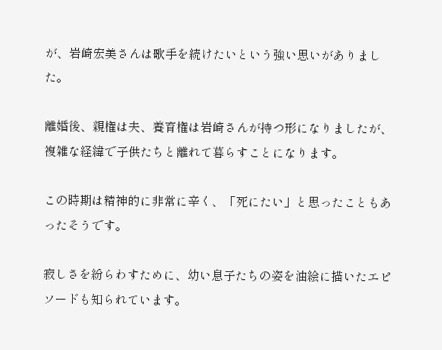が、岩崎宏美さんは歌手を続けたいという強い思いがありました。

離婚後、親権は夫、養育権は岩崎さんが持つ形になりましたが、複雑な経緯で子供たちと離れて暮らすことになります。

この時期は精神的に非常に辛く、「死にたい」と思ったこともあったそうです。

寂しさを紛らわすために、幼い息子たちの姿を油絵に描いたエピソードも知られています。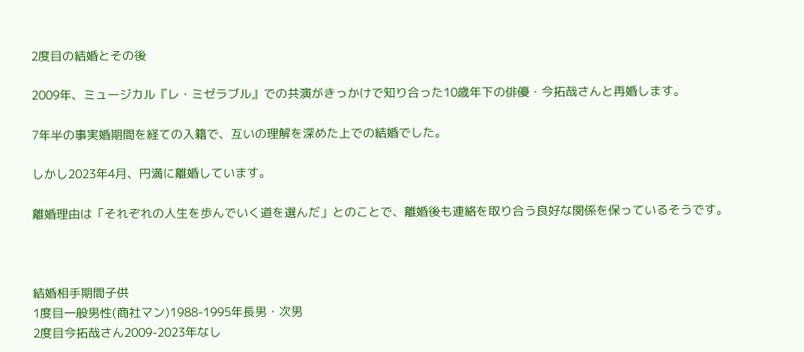2度目の結婚とその後

2009年、ミュージカル『レ・ミゼラブル』での共演がきっかけで知り合った10歳年下の俳優・今拓哉さんと再婚します。

7年半の事実婚期間を経ての入籍で、互いの理解を深めた上での結婚でした。

しかし2023年4月、円満に離婚しています。

離婚理由は「それぞれの人生を歩んでいく道を選んだ」とのことで、離婚後も連絡を取り合う良好な関係を保っているそうです。



結婚相手期間子供
1度目一般男性(商社マン)1988-1995年長男・次男
2度目今拓哉さん2009-2023年なし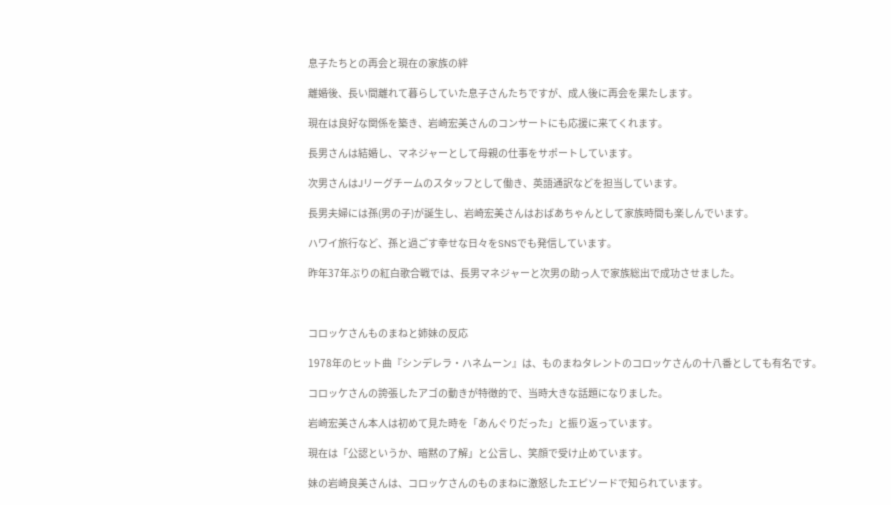息子たちとの再会と現在の家族の絆

離婚後、長い間離れて暮らしていた息子さんたちですが、成人後に再会を果たします。

現在は良好な関係を築き、岩崎宏美さんのコンサートにも応援に来てくれます。

長男さんは結婚し、マネジャーとして母親の仕事をサポートしています。

次男さんはJリーグチームのスタッフとして働き、英語通訳などを担当しています。

長男夫婦には孫(男の子)が誕生し、岩崎宏美さんはおばあちゃんとして家族時間も楽しんでいます。

ハワイ旅行など、孫と過ごす幸せな日々をSNSでも発信しています。

昨年37年ぶりの紅白歌合戦では、長男マネジャーと次男の助っ人で家族総出で成功させました。



コロッケさんものまねと姉妹の反応

1978年のヒット曲『シンデレラ・ハネムーン』は、ものまねタレントのコロッケさんの十八番としても有名です。

コロッケさんの誇張したアゴの動きが特徴的で、当時大きな話題になりました。

岩崎宏美さん本人は初めて見た時を「あんぐりだった」と振り返っています。

現在は「公認というか、暗黙の了解」と公言し、笑顔で受け止めています。

妹の岩崎良美さんは、コロッケさんのものまねに激怒したエピソードで知られています。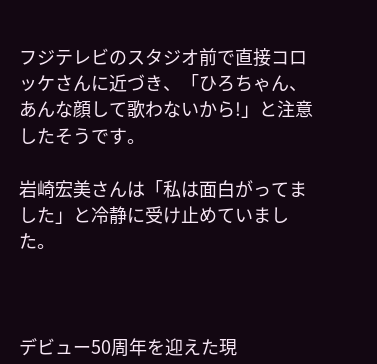フジテレビのスタジオ前で直接コロッケさんに近づき、「ひろちゃん、あんな顔して歌わないから!」と注意したそうです。

岩崎宏美さんは「私は面白がってました」と冷静に受け止めていました。



デビュー50周年を迎えた現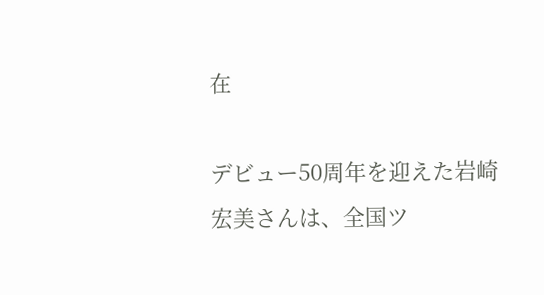在

デビュー50周年を迎えた岩崎宏美さんは、全国ツ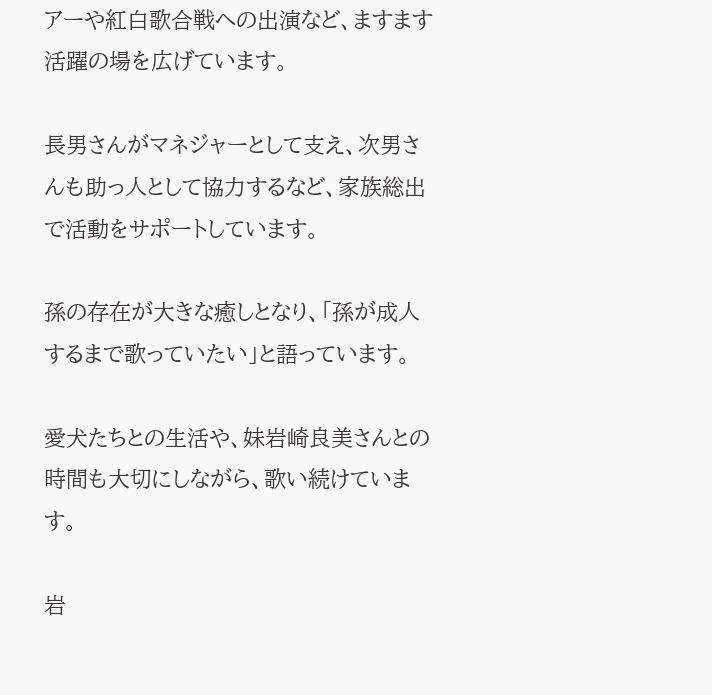アーや紅白歌合戦への出演など、ますます活躍の場を広げています。

長男さんがマネジャーとして支え、次男さんも助っ人として協力するなど、家族総出で活動をサポートしています。

孫の存在が大きな癒しとなり、「孫が成人するまで歌っていたい」と語っています。

愛犬たちとの生活や、妹岩崎良美さんとの時間も大切にしながら、歌い続けています。

岩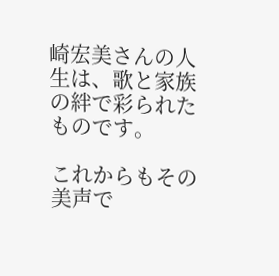崎宏美さんの人生は、歌と家族の絆で彩られたものです。

これからもその美声で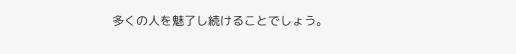多くの人を魅了し続けることでしょう。